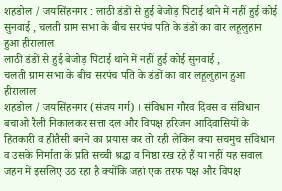शहडोल / जयसिंहनगर : लाठी डंडों से हुई बेजोड़ पिटाई थाने में नहीं हुई कोई सुनवाई , चलती ग्राम सभा के बीच सरपंच पति के डंडों का वार लहूलुहान हुआ हीरालाल
लाठी डंडों से हुई बेजोड़ पिटाई थाने में नहीं हुई कोई सुनवाई ,
चलती ग्राम सभा के बीच सरपंच पति के डंडों का वार लहूलुहान हुआ हीरालाल
शहडोल / जयसिंहनगर (संजय गर्ग) । संविधान गौरव दिवस व संविधान बचाओ रैली निकालकर सत्ता दल और विपक्ष हरिजन आदिवासियों के हितकारी व हीतैसी बनने का प्रयास कर तो रही लेकिन क्या सचमुच संविधान व उसके निर्माता के प्रति सच्ची श्रद्धा व निष्ठा रख रहे हैं या नहीं यह सवाल जहन में इसलिए उठ रहा है क्योंकि जहां एक तरफ पक्ष और विपक्ष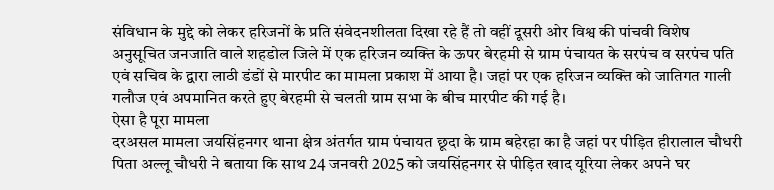संविधान के मुद्दे को लेकर हरिजनों के प्रति संवेदनशीलता दिखा रहे हैं तो वहीं दूसरी ओर विश्व की पांचवी विशेष अनुसूचित जनजाति वाले शहडोल जिले में एक हरिजन व्यक्ति के ऊपर बेरहमी से ग्राम पंचायत के सरपंच व सरपंच पति एवं सचिव के द्वारा लाठी डंडों से मारपीट का मामला प्रकाश में आया है। जहां पर एक हरिजन व्यक्ति को जातिगत गाली गलौज एवं अपमानित करते हुए बेरहमी से चलती ग्राम सभा के बीच मारपीट की गई है।
ऐसा है पूरा मामला
दरअसल मामला जयसिंहनगर थाना क्षेत्र अंतर्गत ग्राम पंचायत छूदा के ग्राम बहेरहा का है जहां पर पीड़ित हीरालाल चौधरी पिता अल्लू चौधरी ने बताया कि साथ 24 जनवरी 2025 को जयसिंहनगर से पीड़ित खाद यूरिया लेकर अपने घर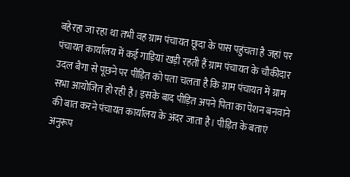बहेरहा जा रहा था तभी वह ग्राम पंचायत छूदा के पास पहुंचता है जहां पर पंचायत कार्यालय में कई गाड़ियां खड़ी रहती हैं ग्राम पंचायत के चौकीदार उदल बैगा से पूछने पर पीड़ित को पता चलता है कि ग्राम पंचायत में ग्राम सभा आयोजित हो रही है। इसके बाद पीड़ित अपने पिता का पेंशन बनवाने की बात करने पंचायत कार्यालय के अंदर जाता है। पीड़ित के बताएं अनुरूप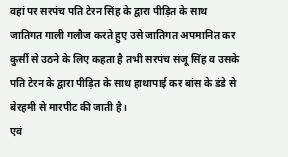वहां पर सरपंच पति टेरन सिंह के द्वारा पीड़ित के साथ जातिगत गाली गलौज करते हुए उसे जातिगत अपमानित कर कुर्सी से उठने के लिए कहता है तभी सरपंच संजू सिंह व उसके पति टेरन के द्वारा पीड़ित के साथ हाथापाई कर बांस के डंडे से बेरहमी से मारपीट की जाती है।
एवं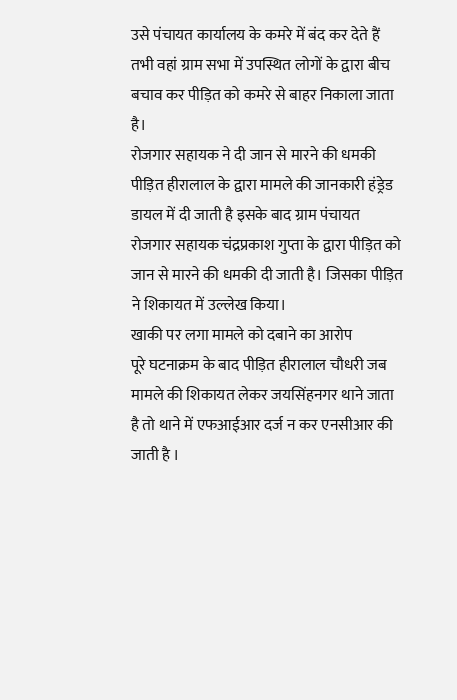उसे पंचायत कार्यालय के कमरे में बंद कर देते हैं तभी वहां ग्राम सभा में उपस्थित लोगों के द्वारा बीच बचाव कर पीड़ित को कमरे से बाहर निकाला जाता है।
रोजगार सहायक ने दी जान से मारने की धमकी
पीड़ित हीरालाल के द्वारा मामले की जानकारी हंड्रेड डायल में दी जाती है इसके बाद ग्राम पंचायत रोजगार सहायक चंद्रप्रकाश गुप्ता के द्वारा पीड़ित को जान से मारने की धमकी दी जाती है। जिसका पीड़ित ने शिकायत में उल्लेख किया।
खाकी पर लगा मामले को दबाने का आरोप
पूरे घटनाक्रम के बाद पीड़ित हीरालाल चौधरी जब मामले की शिकायत लेकर जयसिंहनगर थाने जाता है तो थाने में एफआईआर दर्ज न कर एनसीआर की जाती है ।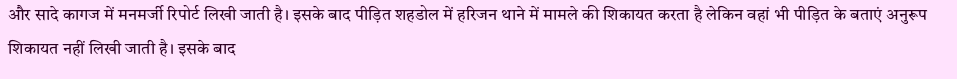और सादे कागज में मनमर्जी रिपोर्ट लिखी जाती है। इसके बाद पीड़ित शहडोल में हरिजन थाने में मामले की शिकायत करता है लेकिन वहां भी पीड़ित के बताएं अनुरूप शिकायत नहीं लिखी जाती है। इसके बाद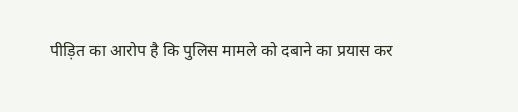पीड़ित का आरोप है कि पुलिस मामले को दबाने का प्रयास कर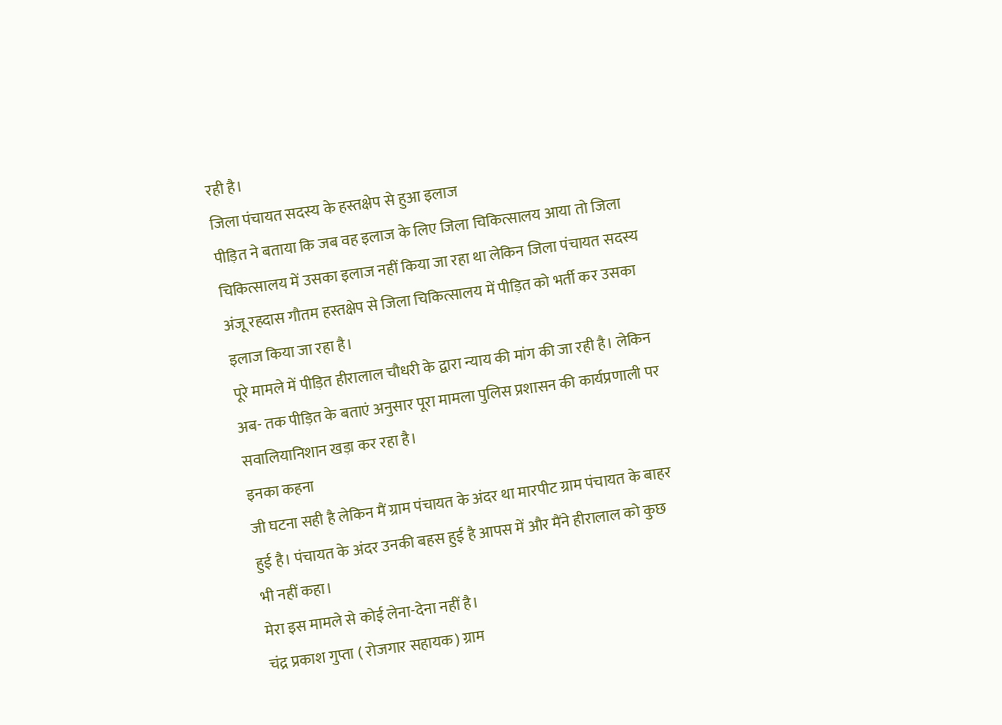रही है।
जिला पंचायत सदस्य के हस्तक्षेप से हुआ इलाज
पीड़ित ने बताया कि जब वह इलाज के लिए जिला चिकित्सालय आया तो जिला चिकित्सालय में उसका इलाज नहीं किया जा रहा था लेकिन जिला पंचायत सदस्य अंजू रहदास गौतम हस्तक्षेप से जिला चिकित्सालय में पीड़ित को भर्ती कर उसका इलाज किया जा रहा है।
पूरे मामले में पीड़ित हीरालाल चौधरी के द्वारा न्याय की मांग की जा रही है। लेकिन अब- तक पीड़ित के बताएं अनुसार पूरा मामला पुलिस प्रशासन की कार्यप्रणाली पर सवालियानिशान खड़ा कर रहा है।
इनका कहना
जी घटना सही है लेकिन मैं ग्राम पंचायत के अंदर था मारपीट ग्राम पंचायत के बाहर हुई है। पंचायत के अंदर उनकी बहस हुई है आपस में और मैंने हीरालाल को कुछ भी नहीं कहा।
मेरा इस मामले से कोई लेना-देना नहीं है।
चंद्र प्रकाश गुप्ता ( रोजगार सहायक) ग्राम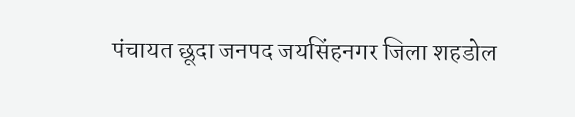पंचायत छूदा जनपद जयसिंहनगर जिला शहडोल